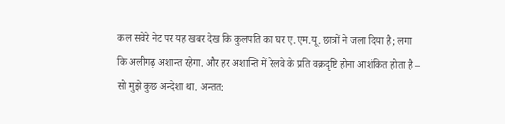कल सवेरे नेट पर यह खबर देख कि कुलपति का घर ए.एम.यू. छात्रों ने जला दिया है; लगा कि अलीगढ़ अशान्त रहेगा. और हर अशान्ति में रेलवे के प्रति वक्रदृष्टि होना आशंकित होता है – सो मुझे कुछ अन्देशा था. अन्तत: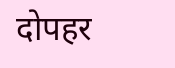दोपहर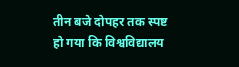तीन बजे दोपहर तक स्पष्ट हो गया कि विश्वविद्यालय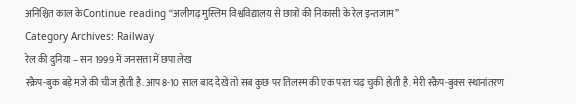अनिश्चित काल केContinue reading “अलीगढ़ मुस्लिम विश्वविद्यालय से छात्रों की निकासी के रेल इन्तजाम”
Category Archives: Railway
रेल की दुनिया – सन 1999 में जनसत्ता में छपा लेख
स्क्रैप-बुक बड़े मजे की चीज होती है. आप 8-10 साल बाद देखें तो सब कुछ पर तिलस्म की एक परत चढ़ चुकी होती है. मेरी स्क्रैप-बुक्स स्थानांतरण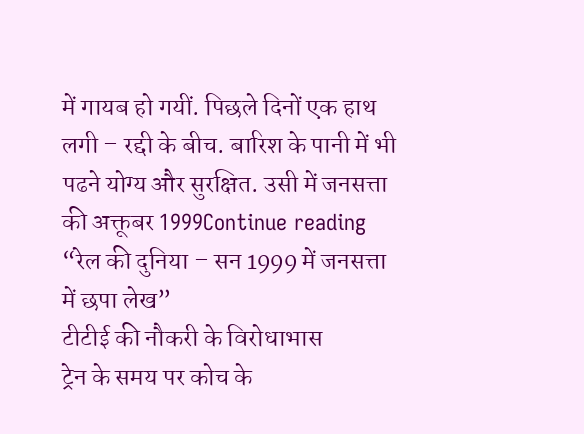में गायब हो गयीं. पिछले दिनों एक हाथ लगी – रद्दी के बीच. बारिश के पानी में भी पढने योग्य और सुरक्षित. उसी में जनसत्ता की अक्तूबर 1999Continue reading “रेल की दुनिया – सन 1999 में जनसत्ता में छपा लेख”
टीटीई की नौकरी के विरोधाभास
ट्रेन के समय पर कोच के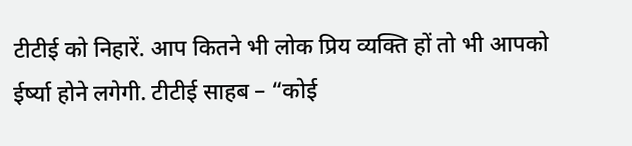टीटीई को निहारें. आप कितने भी लोक प्रिय व्यक्ति हों तो भी आपको ईर्ष्या होने लगेगी. टीटीई साहब – “कोई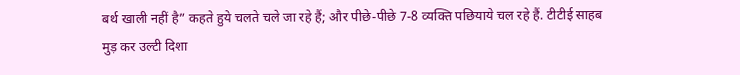बर्थ खाली नहीं है” कहते हुये चलते चले जा रहे हैं; और पीछे-पीछे 7-8 व्यक्ति पछियाये चल रहे हैं. टीटीई साहब मुड़ कर उल्टी दिशा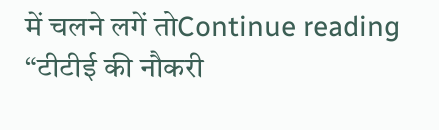में चलने लगें तोContinue reading “टीटीई की नौकरी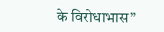के विरोधाभास”